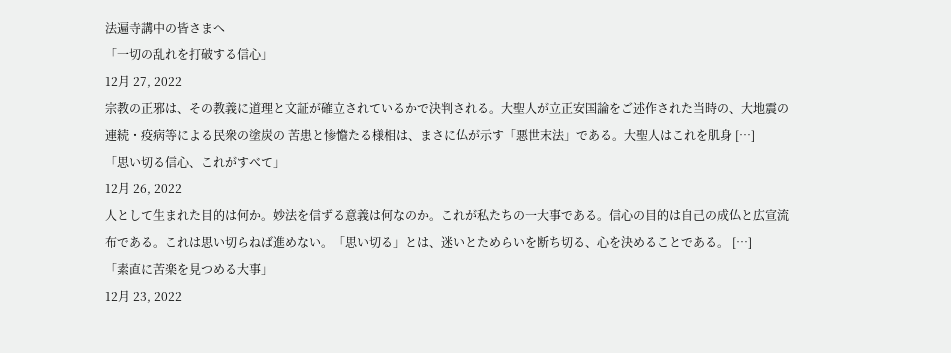法遍寺講中の皆さまへ
「一切の乱れを打破する信心」
12月 27, 2022
宗教の正邪は、その教義に道理と文証が確立されているかで決判される。大聖人が立正安国論をご述作された当時の、大地震の連続・疫病等による民衆の塗炭の 苦患と惨憺たる様相は、まさに仏が示す「悪世末法」である。大聖人はこれを肌身 […]
「思い切る信心、これがすべて」
12月 26, 2022
人として生まれた目的は何か。妙法を信ずる意義は何なのか。これが私たちの一大事である。信心の目的は自己の成仏と広宣流布である。これは思い切らねば進めない。「思い切る」とは、迷いとためらいを断ち切る、心を決めることである。 […]
「素直に苦楽を見つめる大事」
12月 23, 2022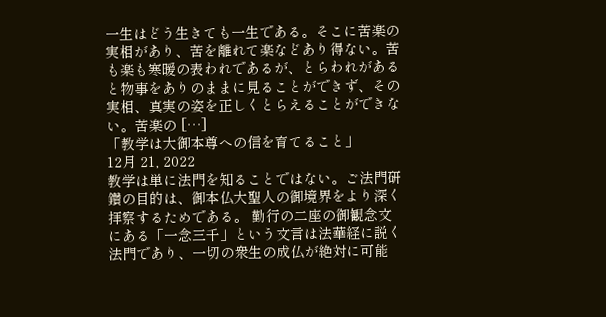一生はどう生きても一生である。そこに苦楽の実相があり、苦を離れて楽などあり得ない。苦も楽も寒暖の表われであるが、とらわれがあると物事をありのままに見ることができず、その実相、真実の姿を正しくとらえることができない。苦楽の […]
「教学は大御本尊への信を育てること」
12月 21, 2022
教学は単に法門を知ることではない。ご法門研鑽の目的は、御本仏大聖人の御境界をより深く拝察するためである。 勤行の二座の御観念文にある「一念三千」という文言は法華経に説く法門であり、一切の衆生の成仏が絶対に可能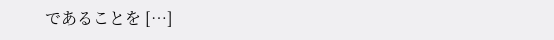であることを […]